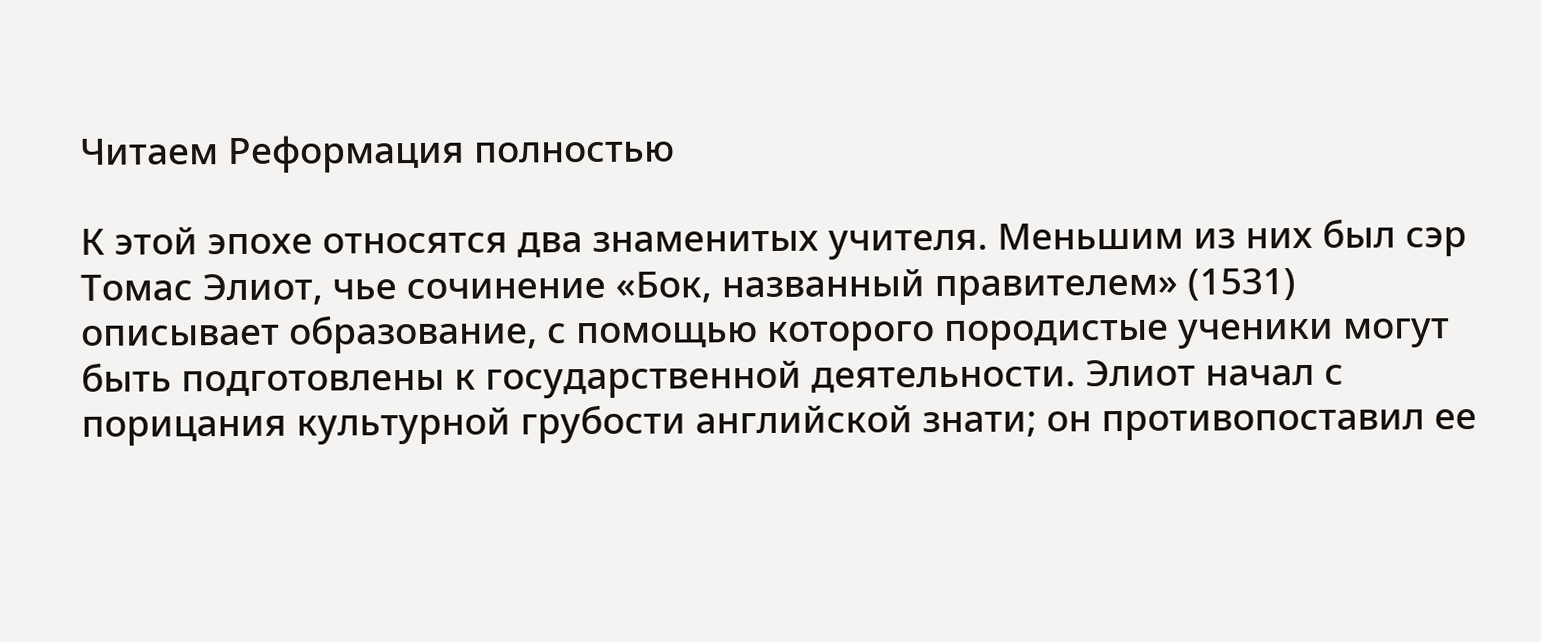Читаем Реформация полностью

К этой эпохе относятся два знаменитых учителя. Меньшим из них был сэр Томас Элиот, чье сочинение «Бок, названный правителем» (1531) описывает образование, с помощью которого породистые ученики могут быть подготовлены к государственной деятельности. Элиот начал с порицания культурной грубости английской знати; он противопоставил ее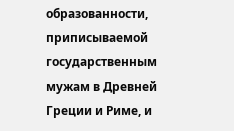образованности, приписываемой государственным мужам в Древней Греции и Риме, и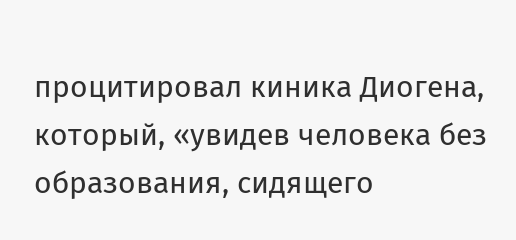процитировал киника Диогена, который, «увидев человека без образования, сидящего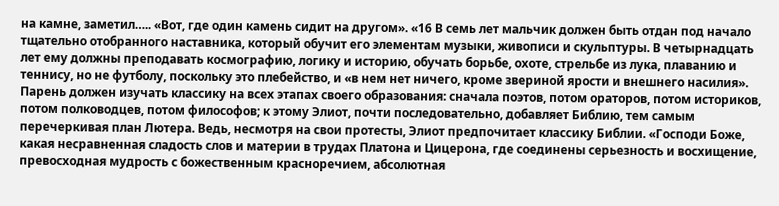на камне, заметил….. «Вот, где один камень сидит на другом». «16 В семь лет мальчик должен быть отдан под начало тщательно отобранного наставника, который обучит его элементам музыки, живописи и скульптуры. В четырнадцать лет ему должны преподавать космографию, логику и историю, обучать борьбе, охоте, стрельбе из лука, плаванию и теннису, но не футболу, поскольку это плебейство, и «в нем нет ничего, кроме звериной ярости и внешнего насилия». Парень должен изучать классику на всех этапах своего образования: сначала поэтов, потом ораторов, потом историков, потом полководцев, потом философов; к этому Элиот, почти последовательно, добавляет Библию, тем самым перечеркивая план Лютера. Ведь, несмотря на свои протесты, Элиот предпочитает классику Библии. «Господи Боже, какая несравненная сладость слов и материи в трудах Платона и Цицерона, где соединены серьезность и восхищение, превосходная мудрость с божественным красноречием, абсолютная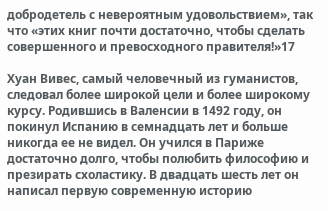добродетель с невероятным удовольствием», так что «этих книг почти достаточно, чтобы сделать совершенного и превосходного правителя!»17

Хуан Вивес, самый человечный из гуманистов, следовал более широкой цели и более широкому курсу. Родившись в Валенсии в 1492 году, он покинул Испанию в семнадцать лет и больше никогда ее не видел. Он учился в Париже достаточно долго, чтобы полюбить философию и презирать схоластику. В двадцать шесть лет он написал первую современную историю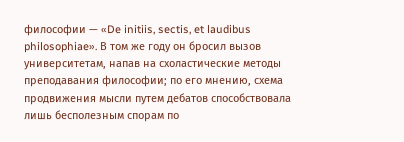философии — «De initiis, sectis, et laudibus philosophiae». В том же году он бросил вызов университетам, напав на схоластические методы преподавания философии; по его мнению, схема продвижения мысли путем дебатов способствовала лишь бесполезным спорам по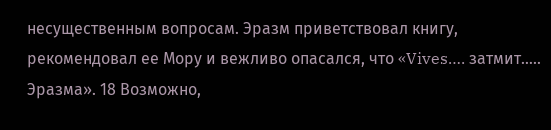несущественным вопросам. Эразм приветствовал книгу, рекомендовал ее Мору и вежливо опасался, что «Vives…. затмит….. Эразма». 18 Возможно,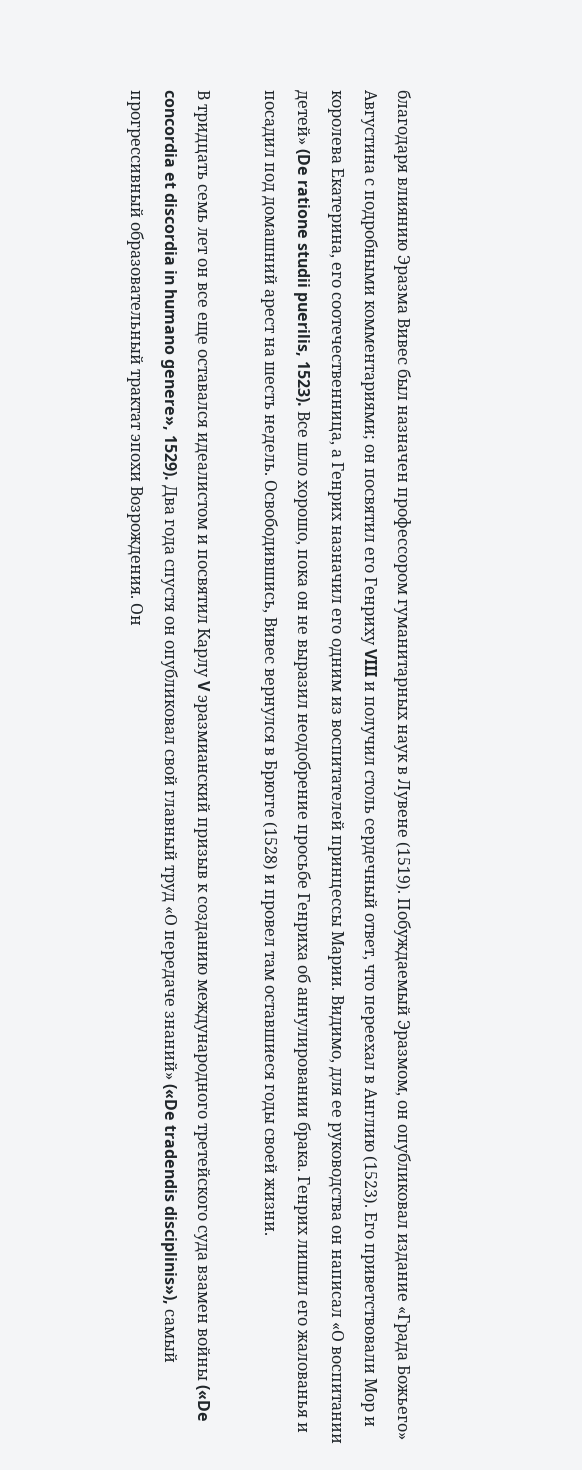благодаря влиянию Эразма Вивес был назначен профессором гуманитарных наук в Лувене (1519). Побуждаемый Эразмом, он опубликовал издание «Града Божьего» Августина с подробными комментариями; он посвятил его Генриху VIII и получил столь сердечный ответ, что переехал в Англию (1523). Его приветствовали Мор и королева Екатерина, его соотечественница, а Генрих назначил его одним из воспитателей принцессы Марии. Видимо, для ее руководства он написал «О воспитании детей» (De ratione studii puerilis, 1523). Все шло хорошо, пока он не выразил неодобрение просьбе Генриха об аннулировании брака. Генрих лишил его жалованья и посадил под домашний арест на шесть недель. Освободившись, Вивес вернулся в Брюгге (1528) и провел там оставшиеся годы своей жизни.

В тридцать семь лет он все еще оставался идеалистом и посвятил Карлу V эразмианский призыв к созданию международного третейского суда взамен войны («De concordia et discordia in humano genere», 1529). Два года спустя он опубликовал свой главный труд «О передаче знаний» («De tradendis disciplinis»), самый прогрессивный образовательный трактат эпохи Возрождения. Он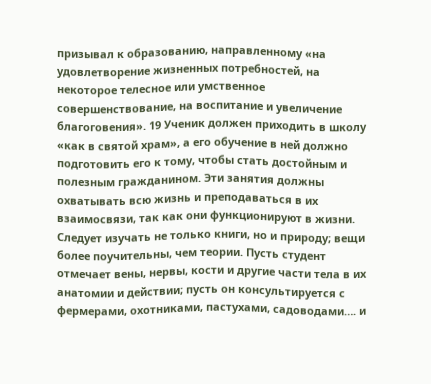призывал к образованию, направленному «на удовлетворение жизненных потребностей, на некоторое телесное или умственное совершенствование, на воспитание и увеличение благоговения». 19 Ученик должен приходить в школу «как в святой храм», а его обучение в ней должно подготовить его к тому, чтобы стать достойным и полезным гражданином. Эти занятия должны охватывать всю жизнь и преподаваться в их взаимосвязи, так как они функционируют в жизни. Следует изучать не только книги, но и природу; вещи более поучительны, чем теории. Пусть студент отмечает вены, нервы, кости и другие части тела в их анатомии и действии; пусть он консультируется с фермерами, охотниками, пастухами, садоводами…. и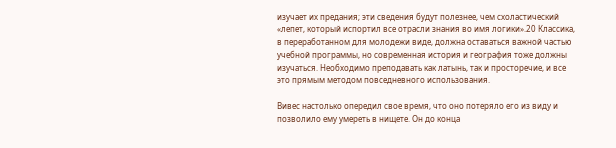изучает их предания; эти сведения будут полезнее, чем схоластический «лепет, который испортил все отрасли знания во имя логики».20 Классика, в переработанном для молодежи виде, должна оставаться важной частью учебной программы, но современная история и география тоже должны изучаться. Необходимо преподавать как латынь, так и просторечие, и все это прямым методом повседневного использования.

Вивес настолько опередил свое время, что оно потеряло его из виду и позволило ему умереть в нищете. Он до конца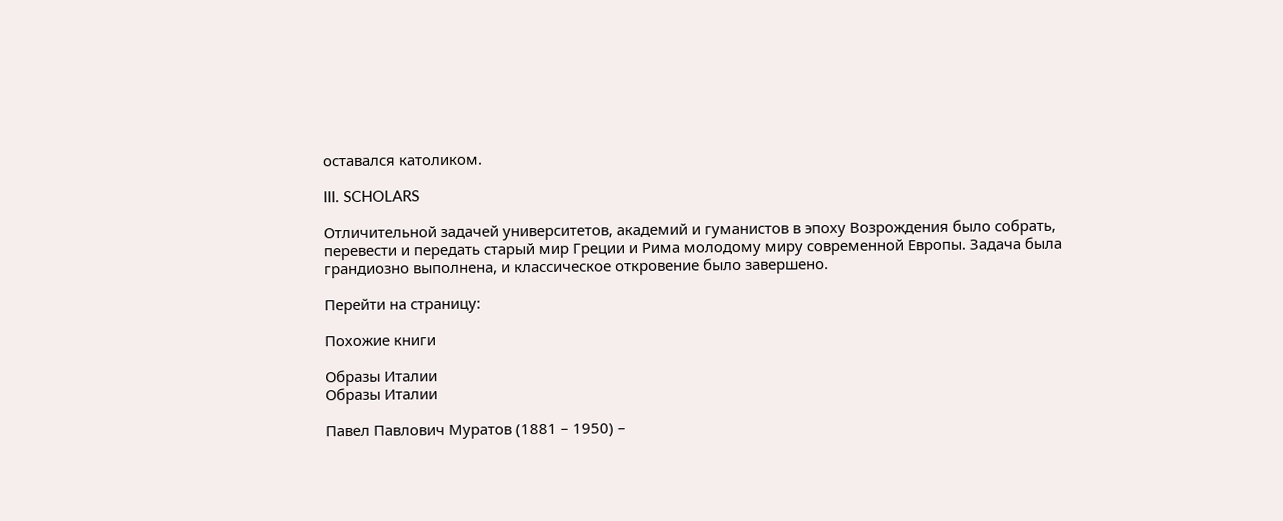оставался католиком.

III. SCHOLARS

Отличительной задачей университетов, академий и гуманистов в эпоху Возрождения было собрать, перевести и передать старый мир Греции и Рима молодому миру современной Европы. Задача была грандиозно выполнена, и классическое откровение было завершено.

Перейти на страницу:

Похожие книги

Образы Италии
Образы Италии

Павел Павлович Муратов (1881 – 1950) –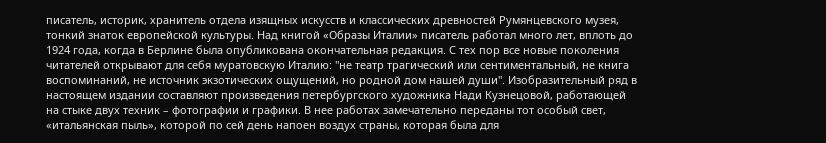писатель, историк, хранитель отдела изящных искусств и классических древностей Румянцевского музея, тонкий знаток европейской культуры. Над книгой «Образы Италии» писатель работал много лет, вплоть до 1924 года, когда в Берлине была опубликована окончательная редакция. С тех пор все новые поколения читателей открывают для себя муратовскую Италию: "не театр трагический или сентиментальный, не книга воспоминаний, не источник экзотических ощущений, но родной дом нашей души". Изобразительный ряд в настоящем издании составляют произведения петербургского художника Нади Кузнецовой, работающей на стыке двух техник – фотографии и графики. В нее работах замечательно переданы тот особый свет, «итальянская пыль», которой по сей день напоен воздух страны, которая была для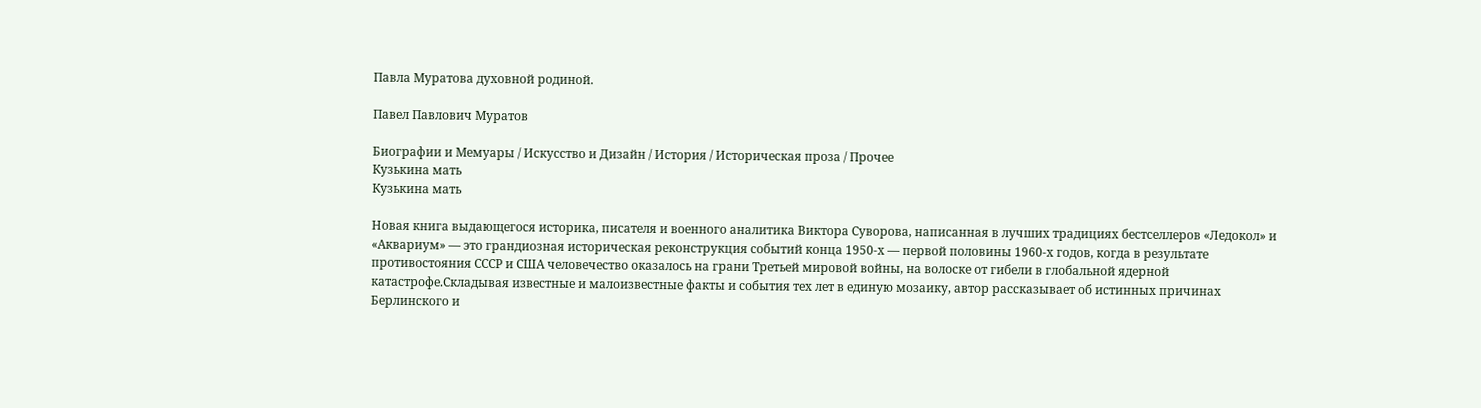Павла Муратова духовной родиной.

Павел Павлович Муратов

Биографии и Мемуары / Искусство и Дизайн / История / Историческая проза / Прочее
Кузькина мать
Кузькина мать

Новая книга выдающегося историка, писателя и военного аналитика Виктора Суворова, написанная в лучших традициях бестселлеров «Ледокол» и «Аквариум» — это грандиозная историческая реконструкция событий конца 1950-х — первой половины 1960-х годов, когда в результате противостояния СССР и США человечество оказалось на грани Третьей мировой войны, на волоске от гибели в глобальной ядерной катастрофе.Складывая известные и малоизвестные факты и события тех лет в единую мозаику, автор рассказывает об истинных причинах Берлинского и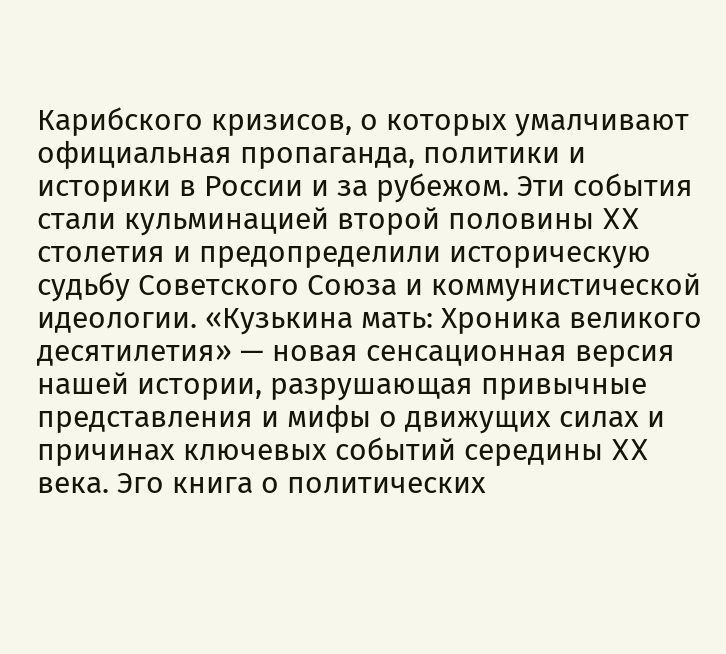Карибского кризисов, о которых умалчивают официальная пропаганда, политики и историки в России и за рубежом. Эти события стали кульминацией второй половины XX столетия и предопределили историческую судьбу Советского Союза и коммунистической идеологии. «Кузькина мать: Хроника великого десятилетия» — новая сенсационная версия нашей истории, разрушающая привычные представления и мифы о движущих силах и причинах ключевых событий середины XX века. Эго книга о политических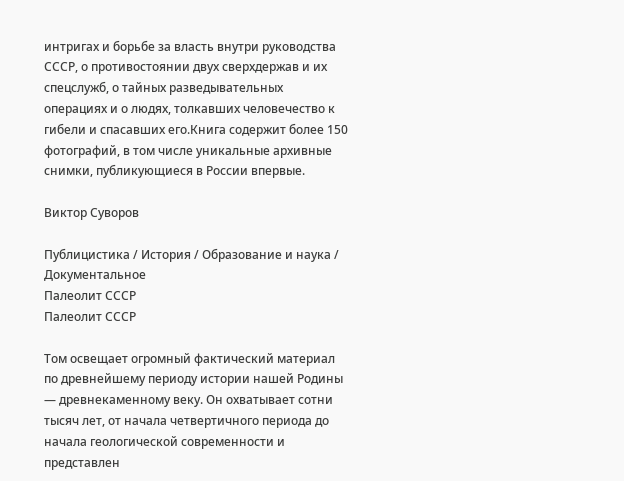интригах и борьбе за власть внутри руководства СССР, о противостоянии двух сверхдержав и их спецслужб, о тайных разведывательных операциях и о людях, толкавших человечество к гибели и спасавших его.Книга содержит более 150 фотографий, в том числе уникальные архивные снимки, публикующиеся в России впервые.

Виктор Суворов

Публицистика / История / Образование и наука / Документальное
Палеолит СССР
Палеолит СССР

Том освещает огромный фактический материал по древнейшему периоду истории нашей Родины — древнекаменному веку. Он охватывает сотни тысяч лет, от начала четвертичного периода до начала геологической современности и представлен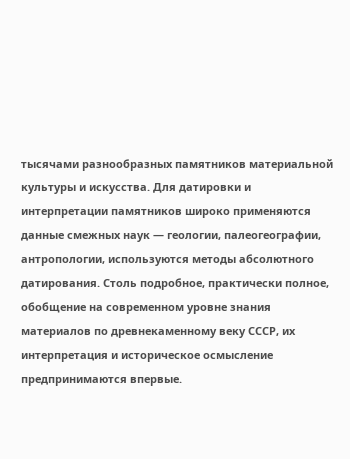тысячами разнообразных памятников материальной культуры и искусства. Для датировки и интерпретации памятников широко применяются данные смежных наук — геологии, палеогеографии, антропологии, используются методы абсолютного датирования. Столь подробное, практически полное, обобщение на современном уровне знания материалов по древнекаменному веку СССР, их интерпретация и историческое осмысление предпринимаются впервые.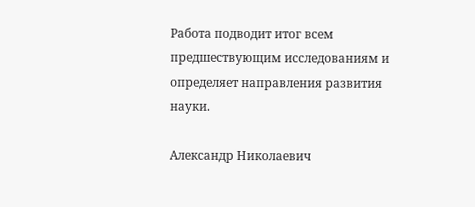Работа подводит итог всем предшествующим исследованиям и определяет направления развития науки.

Александр Николаевич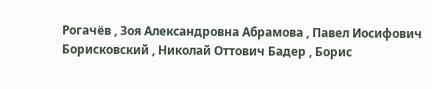Рогачёв , Зоя Александровна Абрамова , Павел Иосифович Борисковский , Николай Оттович Бадер , Борис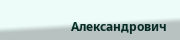Александрович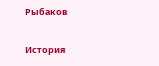Рыбаков

История